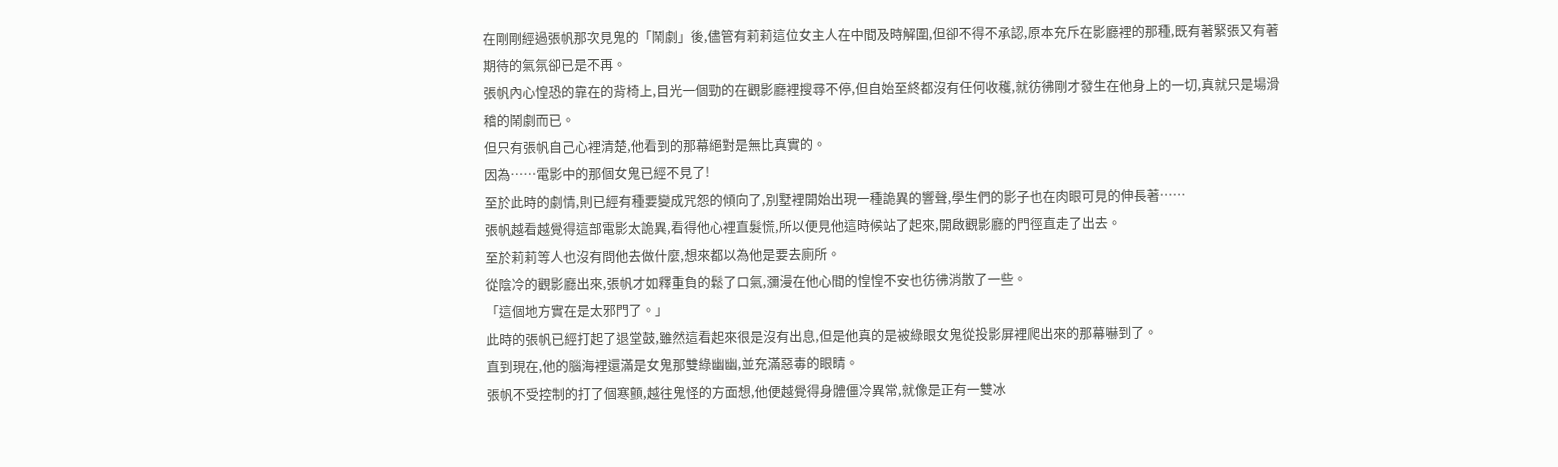在剛剛經過張帆那次見鬼的「鬧劇」後,儘管有莉莉這位女主人在中間及時解圍,但卻不得不承認,原本充斥在影廳裡的那種,既有著緊張又有著期待的氣氛卻已是不再。
張帆內心惶恐的靠在的背椅上,目光一個勁的在觀影廳裡搜尋不停,但自始至終都沒有任何收穫,就彷彿剛才發生在他身上的一切,真就只是場滑稽的鬧劇而已。
但只有張帆自己心裡清楚,他看到的那幕絕對是無比真實的。
因為……電影中的那個女鬼已經不見了!
至於此時的劇情,則已經有種要變成咒怨的傾向了,別墅裡開始出現一種詭異的響聲,學生們的影子也在肉眼可見的伸長著……
張帆越看越覺得這部電影太詭異,看得他心裡直髮慌,所以便見他這時候站了起來,開啟觀影廳的門徑直走了出去。
至於莉莉等人也沒有問他去做什麼,想來都以為他是要去廁所。
從陰冷的觀影廳出來,張帆才如釋重負的鬆了口氣,瀰漫在他心間的惶惶不安也彷彿消散了一些。
「這個地方實在是太邪門了。」
此時的張帆已經打起了退堂鼓,雖然這看起來很是沒有出息,但是他真的是被綠眼女鬼從投影屏裡爬出來的那幕嚇到了。
直到現在,他的腦海裡還滿是女鬼那雙綠幽幽,並充滿惡毒的眼睛。
張帆不受控制的打了個寒顫,越往鬼怪的方面想,他便越覺得身體僵冷異常,就像是正有一雙冰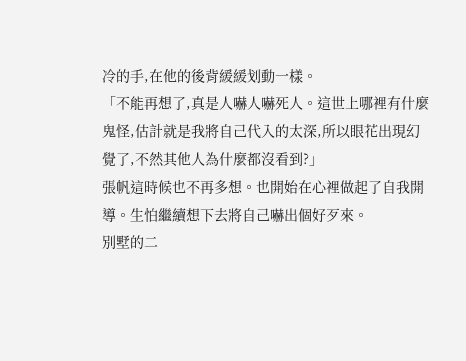冷的手,在他的後背緩緩划動一樣。
「不能再想了,真是人嚇人嚇死人。這世上哪裡有什麼鬼怪,估計就是我將自己代入的太深,所以眼花出現幻覺了,不然其他人為什麼都沒看到?」
張帆這時候也不再多想。也開始在心裡做起了自我開導。生怕繼續想下去將自己嚇出個好歹來。
別墅的二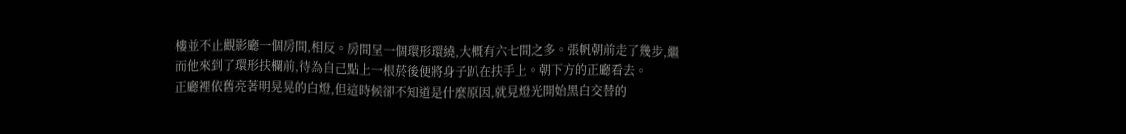樓並不止觀影廳一個房間,相反。房間呈一個環形環繞,大概有六七間之多。張帆朝前走了幾步,繼而他來到了環形扶欄前,待為自己點上一根菸後便將身子趴在扶手上。朝下方的正廳看去。
正廳裡依舊亮著明晃晃的白燈,但這時候卻不知道是什麼原因,就見燈光開始黑白交替的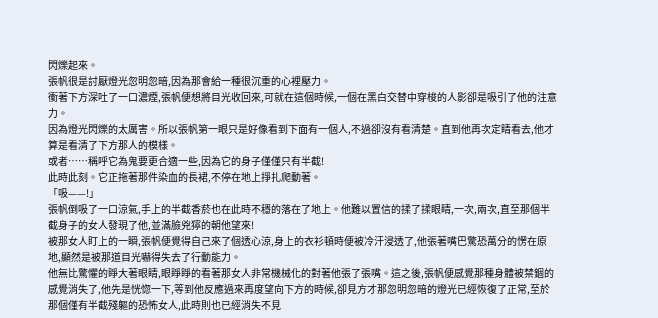閃爍起來。
張帆很是討厭燈光忽明忽暗,因為那會給一種很沉重的心裡壓力。
衝著下方深吐了一口濃煙,張帆便想將目光收回來,可就在這個時候,一個在黑白交替中穿梭的人影卻是吸引了他的注意力。
因為燈光閃爍的太厲害。所以張帆第一眼只是好像看到下面有一個人,不過卻沒有看清楚。直到他再次定睛看去,他才算是看清了下方那人的模樣。
或者……稱呼它為鬼要更合適一些,因為它的身子僅僅只有半截!
此時此刻。它正拖著那件染血的長裙,不停在地上掙扎爬動著。
「吸——!」
張帆倒吸了一口涼氣,手上的半截香菸也在此時不穩的落在了地上。他難以置信的揉了揉眼睛,一次,兩次,直至那個半截身子的女人發現了他,並滿臉兇獰的朝他望來!
被那女人盯上的一瞬,張帆便覺得自己來了個透心涼,身上的衣衫頓時便被冷汗浸透了,他張著嘴巴驚恐萬分的愣在原地,顯然是被那道目光嚇得失去了行動能力。
他無比驚懼的睜大著眼睛,眼睜睜的看著那女人非常機械化的對著他張了張嘴。這之後,張帆便感覺那種身體被禁錮的感覺消失了,他先是恍惚一下,等到他反應過來再度望向下方的時候,卻見方才那忽明忽暗的燈光已經恢復了正常,至於那個僅有半截殘軀的恐怖女人,此時則也已經消失不見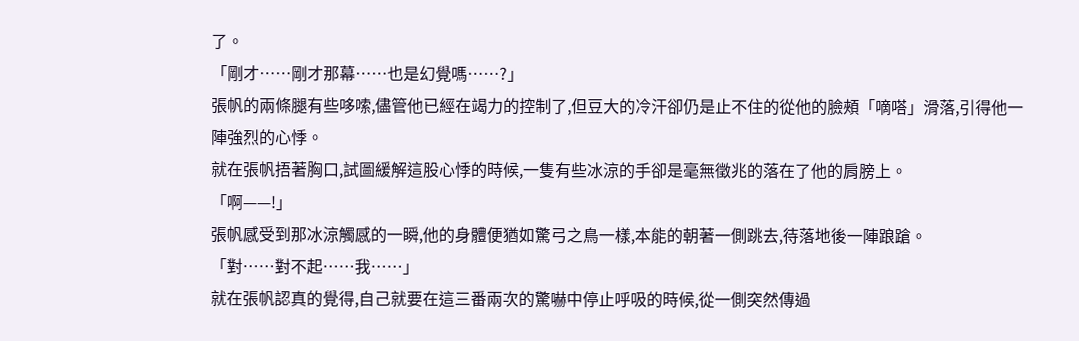了。
「剛才……剛才那幕……也是幻覺嗎……?」
張帆的兩條腿有些哆嗦,儘管他已經在竭力的控制了,但豆大的冷汗卻仍是止不住的從他的臉頰「嘀嗒」滑落,引得他一陣強烈的心悸。
就在張帆捂著胸口,試圖緩解這股心悸的時候,一隻有些冰涼的手卻是毫無徵兆的落在了他的肩膀上。
「啊——!」
張帆感受到那冰涼觸感的一瞬,他的身體便猶如驚弓之鳥一樣,本能的朝著一側跳去,待落地後一陣踉蹌。
「對……對不起……我……」
就在張帆認真的覺得,自己就要在這三番兩次的驚嚇中停止呼吸的時候,從一側突然傳過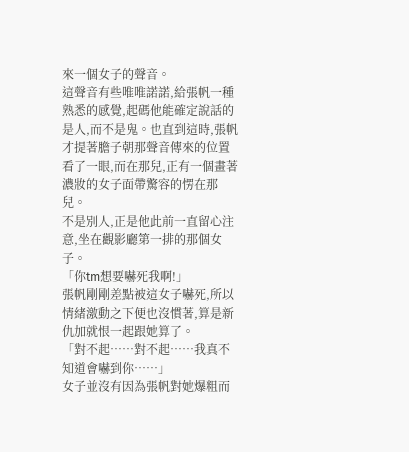來一個女子的聲音。
這聲音有些唯唯諾諾,給張帆一種熟悉的感覺,起碼他能確定說話的是人,而不是鬼。也直到這時,張帆才提著膽子朝那聲音傳來的位置看了一眼,而在那兒,正有一個畫著濃妝的女子面帶驚容的愣在那兒。
不是別人,正是他此前一直留心注意,坐在觀影廳第一排的那個女子。
「你tm想要嚇死我啊!」
張帆剛剛差點被這女子嚇死,所以情緒激動之下便也沒慣著,算是新仇加就恨一起跟她算了。
「對不起……對不起……我真不知道會嚇到你……」
女子並沒有因為張帆對她爆粗而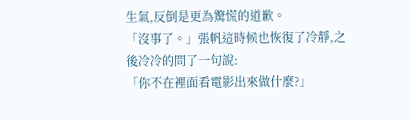生氣,反倒是更為驚慌的道歉。
「沒事了。」張帆這時候也恢復了冷靜,之後冷冷的問了一句說:
「你不在裡面看電影出來做什麼?」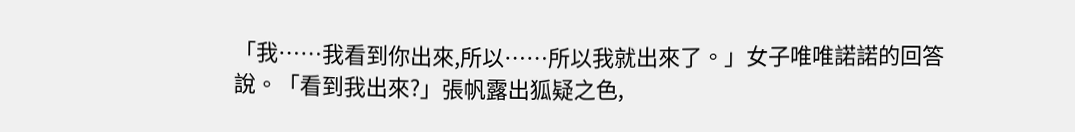「我……我看到你出來,所以……所以我就出來了。」女子唯唯諾諾的回答說。「看到我出來?」張帆露出狐疑之色,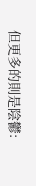但更多的則是陰鬱: